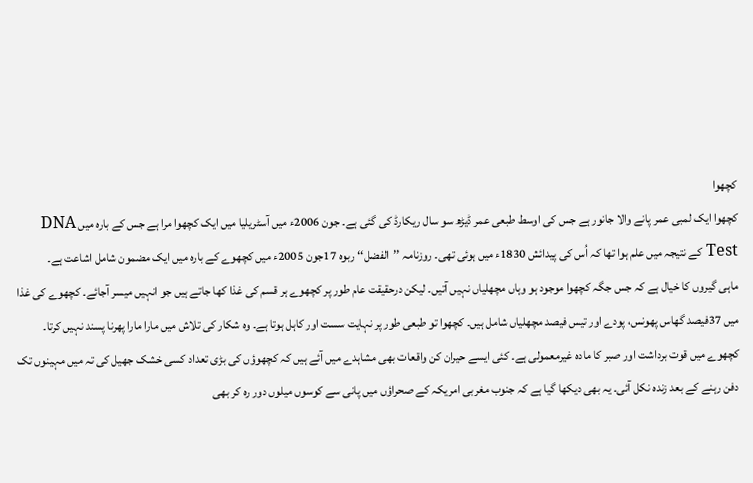کچھوا
کچھوا ایک لمبی عمر پانے والا جانور ہے جس کی اوسط طبعی عمر ڈیڑھ سو سال ریکارڈ کی گئی ہے۔ جون 2006ء میں آسٹریلیا میں ایک کچھوا مرا ہے جس کے بارہ میں DNA Test کے نتیجہ میں علم ہوا تھا کہ اُس کی پیدائش 1830ء میں ہوئی تھی۔ روزنامہ ’’الفضل‘‘ ربوہ 17جون 2005ء میں کچھوے کے بارہ میں ایک مضمون شامل اشاعت ہے۔
ماہی گیروں کا خیال ہے کہ جس جگہ کچھوا موجود ہو وہاں مچھلیاں نہیں آتیں۔ لیکن درحقیقت عام طور پر کچھوے ہر قسم کی غذا کھا جاتے ہیں جو انہیں میسر آجائے۔ کچھوے کی غذا میں 37فیصد گھاس پھونس، پودے اور تیس فیصد مچھلیاں شامل ہیں۔ کچھوا تو طبعی طور پر نہایت سست اور کاہل ہوتا ہے۔ وہ شکار کی تلاش میں مارا مارا پھرنا پسند نہیں کرتا۔
کچھوے میں قوت برداشت اور صبر کا مادہ غیرمعمولی ہے۔ کئی ایسے حیران کن واقعات بھی مشاہدے میں آئے ہیں کہ کچھوؤں کی بڑی تعداد کسی خشک جھیل کی تہ میں مہینوں تک دفن رہنے کے بعد زندہ نکل آئی۔ یہ بھی دیکھا گیا ہے کہ جنوب مغربی امریکہ کے صحراؤں میں پانی سے کوسوں میلوں دور رہ کر بھی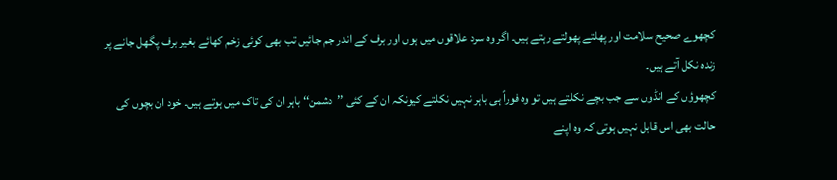کچھوے صحیح سلامت اور پھلتے پھولتے رہتے ہیں۔ اگر وہ سرد علاقوں میں ہوں اور برف کے اندر جم جائیں تب بھی کوئی زخم کھائے بغیر برف پگھل جانے پر زندہ نکل آتے ہیں۔
کچھوؤں کے انڈوں سے جب بچے نکلتے ہیں تو وہ فوراً ہی باہر نہیں نکلتے کیونکہ ان کے کئی ’’دشمن‘‘ باہر ان کی تاک میں ہوتے ہیں۔ خود ان بچوں کی حالت بھی اس قابل نہیں ہوتی کہ وہ اپنے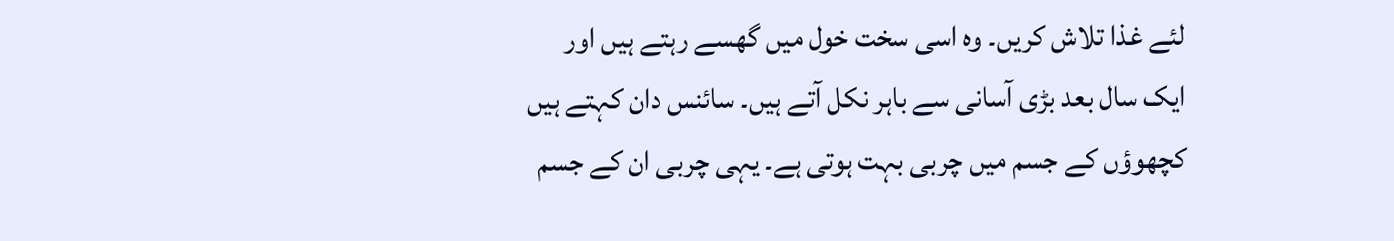لئے غذا تلاش کریں۔ وہ اسی سخت خول میں گھسے رہتے ہیں اور ایک سال بعد بڑی آسانی سے باہر نکل آتے ہیں۔ سائنس دان کہتے ہیں کچھوؤں کے جسم میں چربی بہت ہوتی ہے۔ یہی چربی ان کے جسم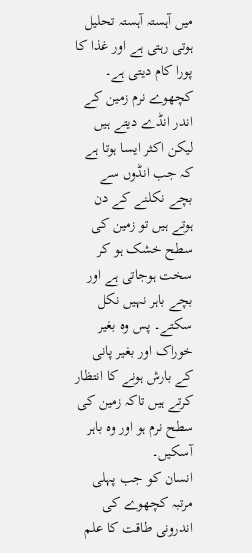میں آہستہ آہستہ تحلیل ہوتی رہتی ہے اور غذا کا پورا کام دیتی ہے۔
کچھوے نرم زمین کے اندر انڈے دیتے ہیں لیکن اکثر ایسا ہوتا ہے کہ جب انڈوں سے بچے نکلنے کے دن ہوتے ہیں تو زمین کی سطح خشک ہو کر سخت ہوجاتی ہے اور بچے باہر نہیں نکل سکتے۔ پس وہ بغیر خوراک اور بغیر پانی کے بارش ہونے کا انتظار کرتے ہیں تاکہ زمین کی سطح نرم ہو اور وہ باہر آسکیں۔
انسان کو جب پہلی مرتبہ کچھوے کی اندرونی طاقت کا علم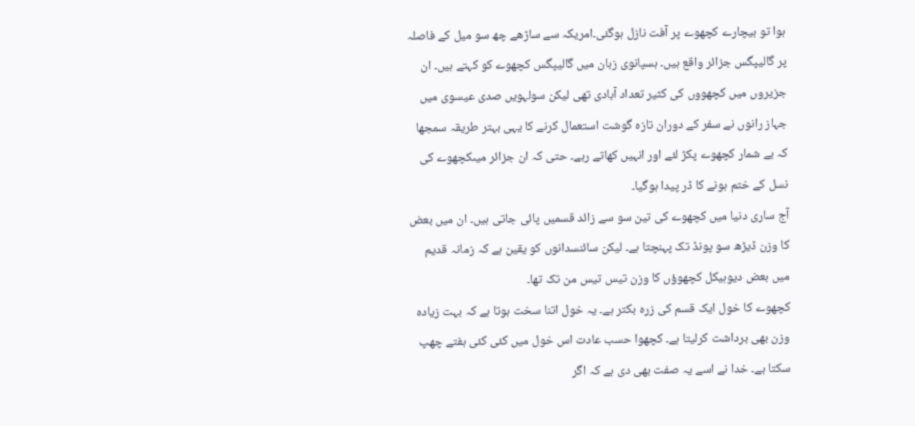ہوا تو بیچارے کچھوے پر آفت نازل ہوگئی۔امریکہ سے ساڑھے چھ سو میل کے فاصلہ پر گالیپگس جزائر واقع ہیں۔ ہسپانوی زبان میں گالیپگس کچھوے کو کہتے ہیں۔ ان جزیروں میں کچھووں کی کثیر تعداد آبادی تھی لیکن سولہویں صدی عیسوی میں جہاز رانوں نے سفر کے دوران تازہ گوشت استعمال کرنے کا یہی بہتر طریقہ سمجھا کہ بے شمار کچھوے پکڑ لئے اور انہیں کھاتے رہے۔ حتی کہ ان جزائر میںکچھوے کی نسل کے ختم ہونے کا ڈر پیدا ہوگیا۔
آج ساری دنیا میں کچھوے کی تین سو سے زائد قسمیں پائی جاتی ہیں۔ ان میں بعض کا وزن ڈیڑھ سو پونڈ تک پہنچتا ہے۔ لیکن سائنسدانوں کو یقین ہے کہ زمانہ قدیم میں بعض دیوہیکل کچھوؤں کا وزن تیس تیس من تک تھا۔
کچھوے کا خول ایک قسم کی زرہ بکتر ہے۔ یہ خول اتنا سخت ہوتا ہے کہ بہت زیادہ وزن بھی برداشت کرلیتا ہے۔ کچھوا حسب عادت اس خول میں کئی کئی ہفتے چھپ سکتا ہے۔ خدا نے اسے یہ صفت بھی دی ہے کہ اگر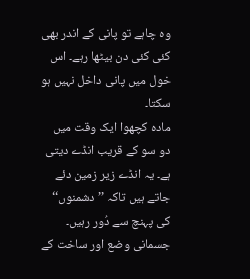وہ چاہے تو پانی کے اندر بھی کئی کئی دن بیٹھا رہے۔ اس خول میں پانی داخل نہیں ہو سکتا۔
مادہ کچھوا ایک وقت میں دو سو کے قریب انڈے دیتی ہے۔ یہ انڈے زیر زمین دئے جاتے ہیں تاکہ ’’دشمنوں‘‘ کی پہنچ سے دُور رہیں۔
جسمانی وضع اور ساخت کے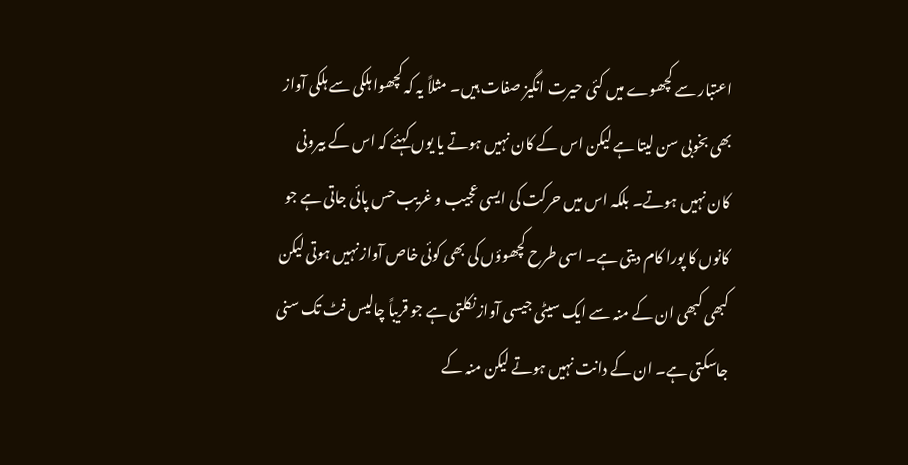اعتبار سے کچھوے میں کئی حیرت انگیز صفات ہیں۔ مثلاً یہ کہ کچھوا ہلکی سے ہلکی آواز بھی بخوبی سن لیتا ہے لیکن اس کے کان نہیں ہوتے یا یوں کہئے کہ اس کے بیرونی کان نہیں ہوتے۔ بلکہ اس میں حرکت کی ایسی عجیب و غریب حس پائی جاتی ہے جو کانوں کا پورا کام دیتی ہے۔ اسی طرح کچھوؤں کی بھی کوئی خاص آواز نہیں ہوتی لیکن کبھی کبھی ان کے منہ سے ایک سیٹی جیسی آواز نکلتی ہے جو قریباً چالیس فٹ تک سنی جاسکتی ہے۔ ان کے دانت نہیں ہوتے لیکن منہ کے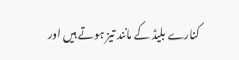کنارے بلیڈ کے مانند تیز ہوتے ہیں اور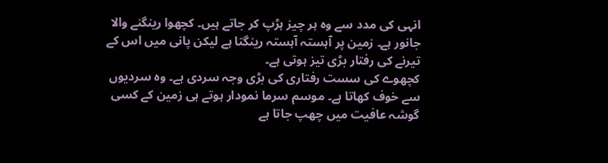انہی کی مدد سے وہ ہر چیز ہڑپ کر جاتے ہیں۔ کچھوا رینگنے والا جانور ہے۔ زمین پر آہستہ آہستہ رینگتا ہے لیکن پانی میں اس کے تیرنے کی رفتار بڑی تیز ہوتی ہے۔
کچھوے کی سست رفتاری کی بڑی وجہ سردی ہے۔ وہ سردیوں سے خوف کھاتا ہے۔ موسم سرما نمودار ہوتے ہی زمین کے کسی گوشہ عافیت میں چھپ جاتا ہے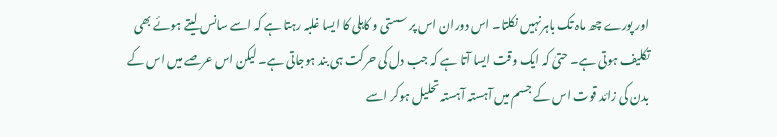اور پورے چھ ماہ تک باہرنہیں نکلتا۔ اس دوران اس پر سستی و کاہلی کا ایسا غلبہ رہتا ہے کہ اسے سانس لیتے ہوئے بھی تکلیف ہوتی ہے۔ حتیٰ کہ ایک وقت ایسا آتا ہے کہ جب دل کی حرکت ہی بند ہوجاتی ہے۔ لیکن اس عرصے میں اس کے بدن کی زائد قوت اس کے جسم میں آہستہ آہستہ تحلیل ہوکر اسے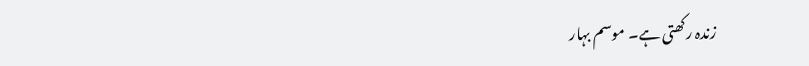زندہ رکھتی ہے۔ موسم بہار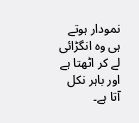نمودار ہوتے ہی وہ انگڑائی لے کر اٹھتا ہے اور باہر نکل آتا ہے۔